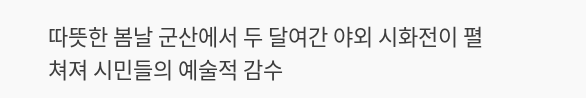따뜻한 봄날 군산에서 두 달여간 야외 시화전이 펼쳐져 시민들의 예술적 감수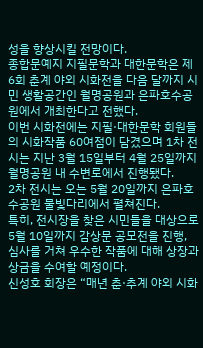성을 향상시킬 전망이다.
종합문예지 지필문학과 대한문학은 제6회 춘계 야외 시화전을 다음 달까지 시민 생활공간인 월명공원과 은파호수공원에서 개최한다고 전했다.
이번 시화전에는 지필·대한문학 회원들의 시화작품 60여점이 담겼으며 1차 전시는 지난 3월 15일부터 4월 25일까지 월명공원 내 수변로에서 진행됐다.
2차 전시는 오는 5월 20일까지 은파호수공원 물빛다리에서 펼쳐진다.
특히, 전시장을 찾은 시민들을 대상으로 5월 10일까지 감상문 공모전을 진행, 심사를 거쳐 우수한 작품에 대해 상장과 상금을 수여할 예정이다.
신성호 회장은 “매년 춘·추계 야외 시화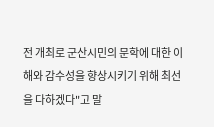전 개최로 군산시민의 문학에 대한 이해와 감수성을 향상시키기 위해 최선을 다하겠다"고 말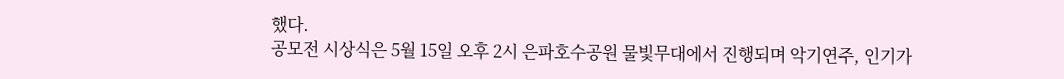했다.
공모전 시상식은 5월 15일 오후 2시 은파호수공원 물빛무대에서 진행되며 악기연주, 인기가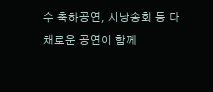수 축하공연, 시낭송회 등 다채로운 공연이 함께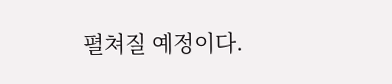펼쳐질 예정이다.